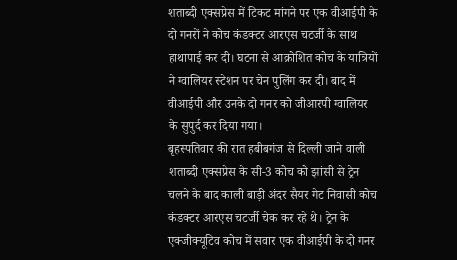शताब्दी एक्सप्रेस में टिकट मांगने पर एक वीआईपी के दो गनरों ने कोच कंडक्टर आरएस चटर्जी के साथ हाथापाई कर दी। घटना से आक्रोशित कोच के यात्रियों ने ग्वालियर स्टेशन पर चेन पुलिंग कर दी। बाद में वीआईपी और उनके दो गनर को जीआरपी ग्वालियर के सुपुर्द कर दिया गया।
बृहस्पतिवार की रात हबीबगंज से दिल्ली जाने वाली शताब्दी एक्सप्रेस के सी-3 कोच को झांसी से ट्रेन चलने के बाद काली बाड़ी अंदर सैयर गेट निवासी कोच कंडक्टर आरएस चटर्जी चेक कर रहे थे। ट्रेन के एक्जीक्यूटिव कोच में सवार एक वीआईपी के दो गनर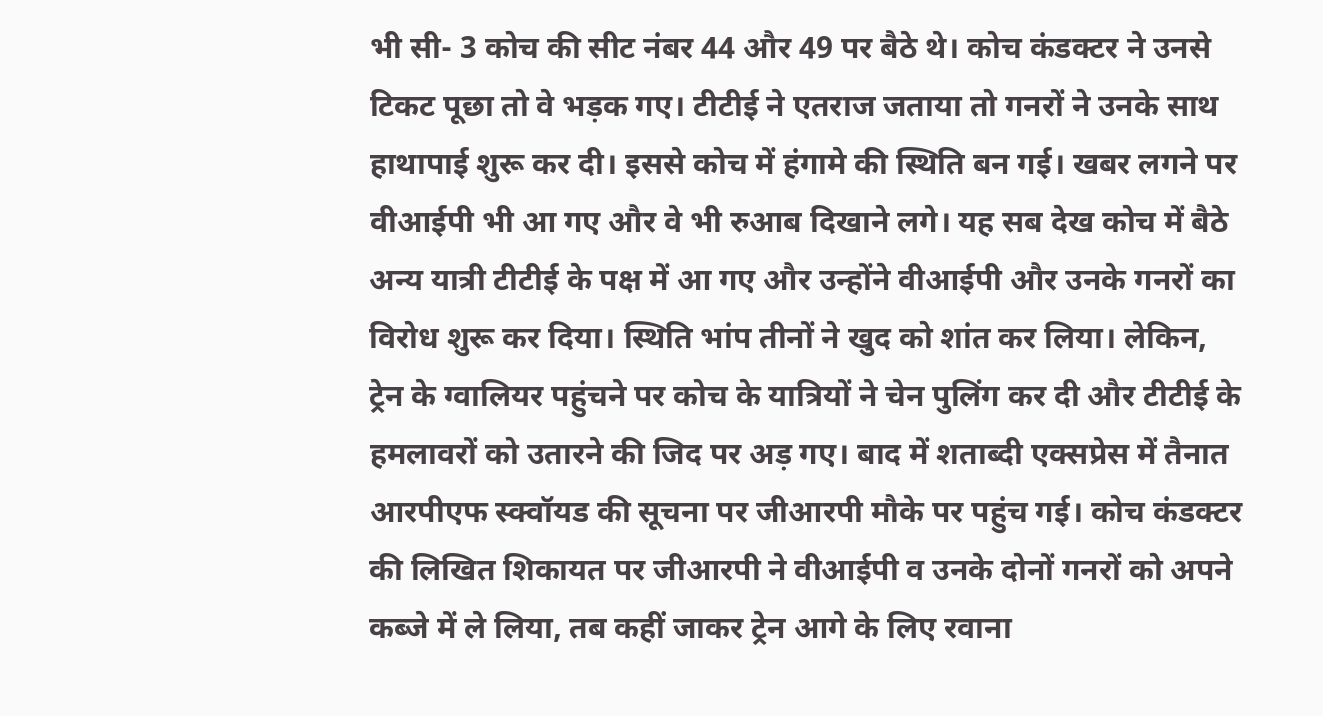भी सी- 3 कोच की सीट नंबर 44 और 49 पर बैठे थे। कोच कंडक्टर ने उनसे टिकट पूछा तो वे भड़क गए। टीटीई ने एतराज जताया तो गनरों ने उनके साथ हाथापाई शुरू कर दी। इससे कोच में हंगामे की स्थिति बन गई। खबर लगने पर वीआईपी भी आ गए और वे भी रुआब दिखाने लगे। यह सब देख कोच में बैठे अन्य यात्री टीटीई के पक्ष में आ गए और उन्होंने वीआईपी और उनके गनरों का विरोध शुरू कर दिया। स्थिति भांप तीनों ने खुद को शांत कर लिया। लेकिन, ट्रेन के ग्वालियर पहुंचने पर कोच के यात्रियों ने चेन पुलिंग कर दी और टीटीई के हमलावरों को उतारने की जिद पर अड़ गए। बाद में शताब्दी एक्सप्रेस में तैनात आरपीएफ स्क्वॉयड की सूचना पर जीआरपी मौके पर पहुंच गई। कोच कंडक्टर की लिखित शिकायत पर जीआरपी ने वीआईपी व उनके दोनों गनरों को अपने कब्जे में ले लिया, तब कहीं जाकर ट्रेन आगे के लिए रवाना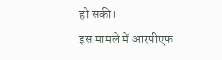हो सकी।
इस मामले में आरपीएफ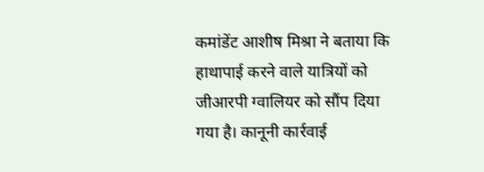कमांडेंट आशीष मिश्रा ने बताया कि हाथापाई करने वाले यात्रियों को जीआरपी ग्वालियर को सौंप दिया गया है। कानूनी कार्रवाई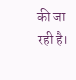की जा रही है।